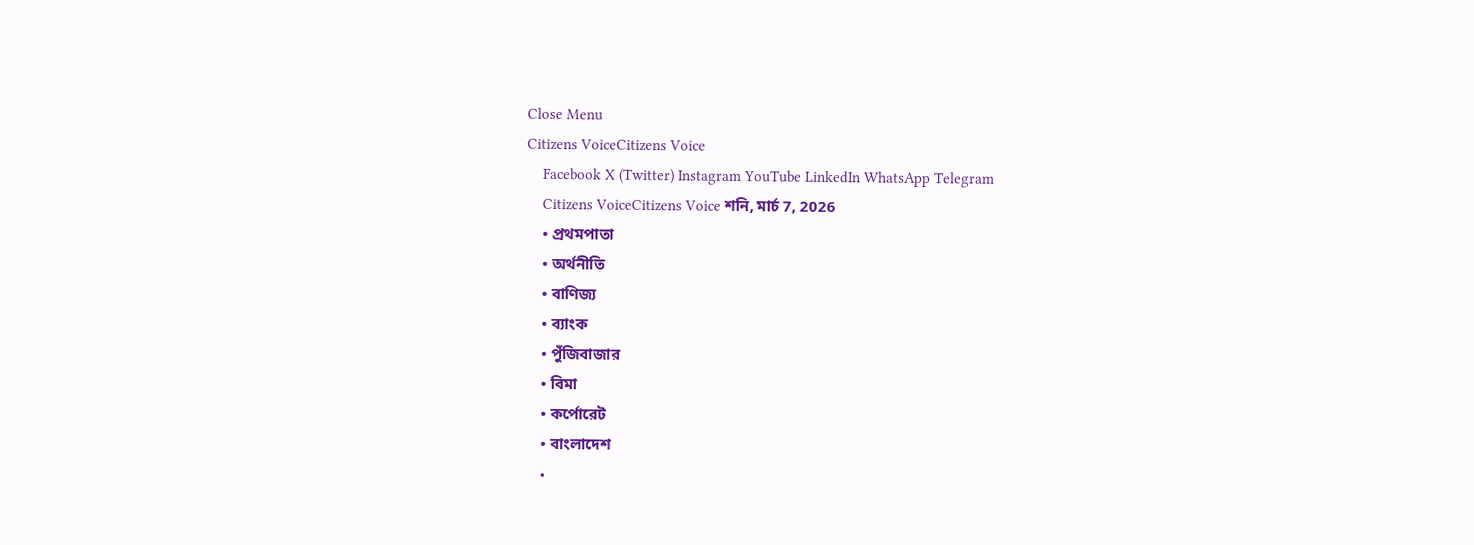Close Menu
Citizens VoiceCitizens Voice
    Facebook X (Twitter) Instagram YouTube LinkedIn WhatsApp Telegram
    Citizens VoiceCitizens Voice শনি, মার্চ 7, 2026
    • প্রথমপাতা
    • অর্থনীতি
    • বাণিজ্য
    • ব্যাংক
    • পুঁজিবাজার
    • বিমা
    • কর্পোরেট
    • বাংলাদেশ
    •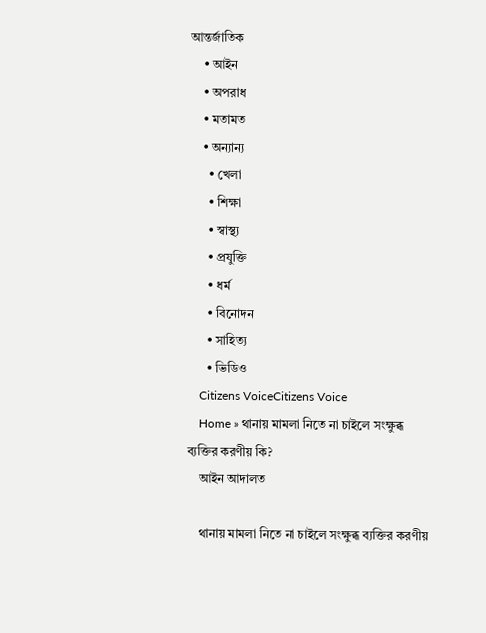আন্তর্জাতিক
    • আইন
    • অপরাধ
    • মতামত
    • অন্যান্য
      • খেলা
      • শিক্ষা
      • স্বাস্থ্য
      • প্রযুক্তি
      • ধর্ম
      • বিনোদন
      • সাহিত্য
      • ভিডিও
    Citizens VoiceCitizens Voice
    Home » থানায় মামলা নিতে না চাইলে সংক্ষুব্ধ ব্যক্তির করণীয় কি?
    আইন আদালত

    থানায় মামলা নিতে না চাইলে সংক্ষুব্ধ ব্যক্তির করণীয়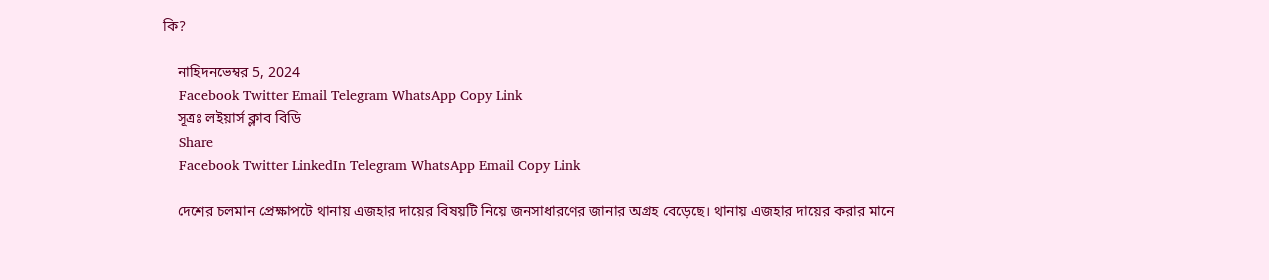কি?

    নাহিদনভেম্বর 5, 2024
    Facebook Twitter Email Telegram WhatsApp Copy Link
    সূত্রঃ লইয়ার্স ক্লাব বিডি
    Share
    Facebook Twitter LinkedIn Telegram WhatsApp Email Copy Link

    দেশের চলমান প্রেক্ষাপটে থানায় এজহার দায়ের বিষয়টি নিয়ে জনসাধারণের জানার অগ্রহ বেড়েছে। থানায় এজহার দায়ের করার মানে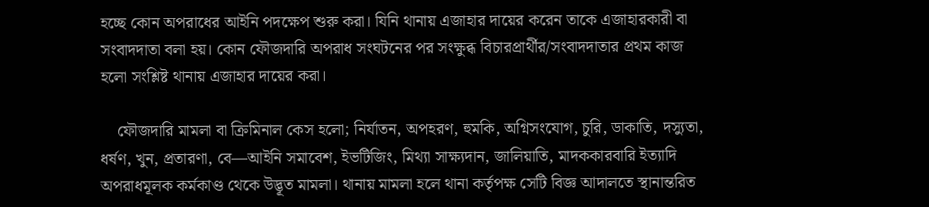হচ্ছে কোন অপরাধের আইনি পদক্ষেপ শুরু করা। যিনি থানায় এজাহার দায়ের করেন তাকে এজাহারকারী বা সংবাদদাতা বলা হয়। কোন ফৌজদারি অপরাধ সংঘটনের পর সংক্ষুব্ধ বিচারপ্রার্থীর/সংবাদদাতার প্রথম কাজ হলো সংশ্লিষ্ট থানায় এজাহার দায়ের করা।

    ফৌজদারি মামলা বা ক্রিমিনাল কেস হলো; নির্যাতন, অপহরণ, হুমকি, অগ্নিসংযোগ, চুরি, ডাকাতি, দস্যুতা, ধর্ষণ, খুন, প্রতারণা, বে—আইনি সমাবেশ, ইভটিজিং, মিথ্যা সাক্ষ্যদান, জালিয়াতি, মাদককারবারি ইত্যাদি অপরাধমূলক কর্মকাণ্ড থেকে উদ্ভূত মামলা। থানায় মামলা হলে থানা কর্তৃপক্ষ সেটি বিজ্ঞ আদালতে স্থানান্তরিত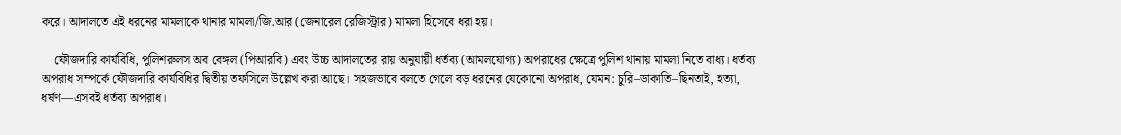করে। আদালতে এই ধরনের মামলাকে থানার মামলা/জি.আর (জেনারেল রেজিস্ট্রার) মামলা হিসেবে ধরা হয়।

    ফৌজদারি কার্যবিধি, পুলিশরুলস অব বেঙ্গল (পিআরবি) এবং উচ্চ আদালতের রায় অনুযায়ী ধর্তব্য (আমলযোগ্য) অপরাধের ক্ষেত্রে পুলিশ থানায় মামলা নিতে বাধ্য। ধর্তব্য অপরাধ সম্পর্কে ফৌজদারি কার্যবিধির দ্বিতীয় তফসিলে উল্লেখ করা আছে। সহজভাবে বলতে গেলে বড় ধরনের যেকোনো অপরাধ, যেমন: চুরি–ডাকাতি–ছিনতাই, হত্যা, ধর্ষণ—এসবই ধর্তব্য অপরাধ।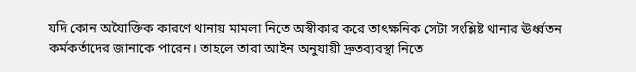যদি কোন অযৈাক্তিক কারণে থানায় মামলা নিতে অস্বীকার করে তাৎক্ষনিক সেটা সংশ্লিষ্ট থানার ঊর্ধ্বতন কর্মকর্তাদের জানাকে পারেন। তাহলে তারা আইন অনুযায়ী দ্রুতব্যবস্থা নিতে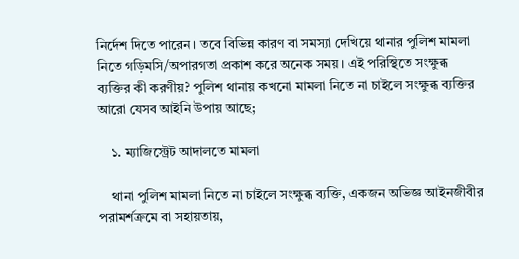নির্দেশ দিতে পারেন। তবে বিভিন্ন কারণ বা সমস্যা দেখিয়ে থানার পুলিশ মামলা নিতে গড়িমসি/অপারগতা প্রকাশ করে অনেক সময়। এই পরিস্থিতে সংক্ষুব্ধ ব্যক্তির কী করণীয়? পুলিশ থানায় কখনো মামলা নিতে না চাইলে সংক্ষুব্ধ ব্যক্তির আরো যেসব আইনি উপায় আছে;

    ১. ম্যাজিস্ট্রেট আদালতে মামলা

    থানা পুলিশ মামলা নিতে না চাইলে সংক্ষুব্ধ ব্যক্তি, একজন অভিজ্ঞ আইনজীবীর পরামর্শক্রমে বা সহায়তায়,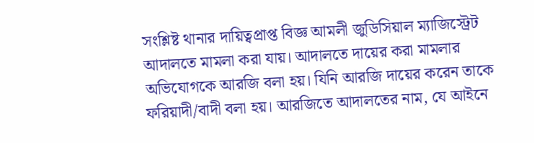সংশ্লিষ্ট থানার দায়িত্বপ্রাপ্ত বিজ্ঞ আমলী জুডিসিয়াল ম্যাজিস্ট্রেট আদালতে মামলা করা যায়। আদালতে দায়ের করা মামলার অভিযোগকে আরজি বলা হয়। যিনি আরজি দায়ের করেন তাকে ফরিয়াদী/বাদী বলা হয়। আরজিতে আদালতের নাম, যে আইনে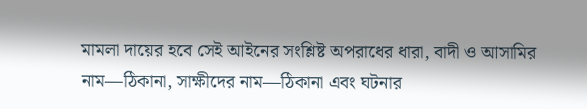মামলা দায়ের হবে সেই আইনের সংশ্লিষ্ট অপরাধের ধারা, বাদী ও আসামির নাম—ঠিকানা, সাক্ষীদের নাম—ঠিকানা এবং ঘটনার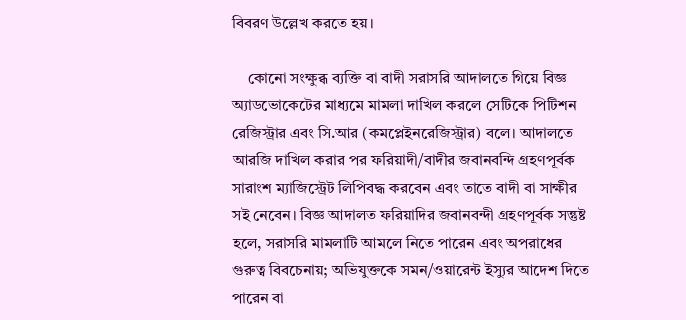বিবরণ উল্লেখ করতে হয়।

    কোনো সংক্ষুব্ধ ব্যক্তি বা বাদী সরাসরি আদালতে গিয়ে বিজ্ঞ অ্যাডভোকেটের মাধ্যমে মামলা দাখিল করলে সেটিকে পিটিশন রেজিস্ট্রার এবং সি.আর (কমপ্লেইনরেজিস্ট্রার) বলে। আদালতে আরজি দাখিল করার পর ফরিয়াদী/বাদীর জবানবন্দি গ্রহণপূর্বক সারাংশ ম্যাজিস্ট্রেট লিপিবদ্ধ করবেন এবং তাতে বাদী বা সাক্ষীর সই নেবেন। বিজ্ঞ আদালত ফরিয়াদির জবানবন্দী গ্রহণপূর্বক সন্তুষ্ট হলে, সরাসরি মামলাটি আমলে নিতে পারেন এবং অপরাধের গুরুত্ব বিবচেনায়; অভিযুক্তকে সমন/ওয়ারেন্ট ইস্যুর আদেশ দিতে পারেন বা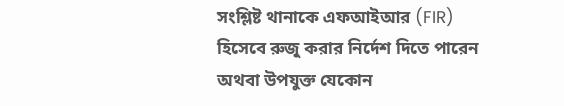সংশ্লিষ্ট থানাকে এফআইআর (FIR) হিসেবে রুজু করার নির্দেশ দিতে পারেন অথবা উপযুক্ত যেকোন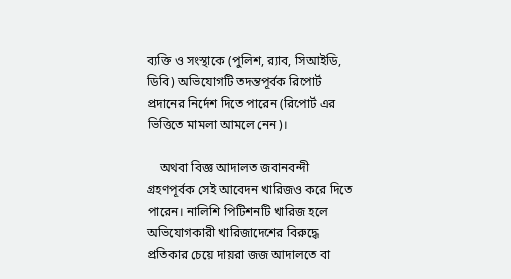ব্যক্তি ও সংস্থাকে (পুলিশ, র‍্যাব, সিআইডি, ডিবি) অভিযোগটি তদন্তপূর্বক রিপোর্ট প্রদানের নির্দেশ দিতে পারেন (রিপোর্ট এর ভিত্তিতে মামলা আমলে নেন)।

    অথবা বিজ্ঞ আদালত জবানবন্দী গ্রহণপূর্বক সেই আবেদন খারিজও করে দিতে পারেন। নালিশি পিটিশনটি খারিজ হলে অভিযোগকারী খারিজাদেশের বিরুদ্ধে প্রতিকার চেয়ে দায়রা জজ আদালতে বা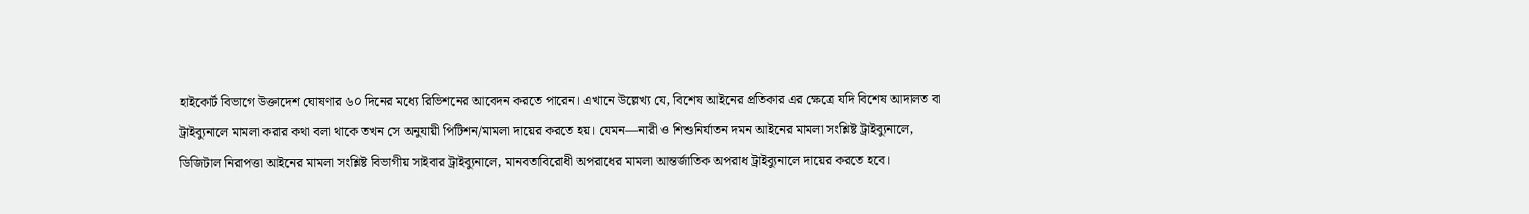হাইকোর্ট বিভাগে উক্তাদেশ ঘোষণার ৬০ দিনের মধ্যে রিভিশনের আবেদন করতে পারেন। এখানে উল্লেখ্য যে, বিশেষ আইনের প্রতিকার এর ক্ষেত্রে যদি বিশেষ আদালত বা ট্রাইব্যুনালে মামলা করার কথা বলা থাকে তখন সে অনুযায়ী পিটিশন/মামলা দায়ের করতে হয়। যেমন—নারী ও শিশুনির্যাতন দমন আইনের মামলা সংশ্লিষ্ট ট্রাইব্যুনালে, ডিজিটাল নিরাপত্তা আইনের মামলা সংশ্লিষ্ট বিভাগীয় সাইবার ট্রাইব্যুনালে, মানবতাবিরোধী অপরাধের মামলা আন্তর্জাতিক অপরাধ ট্রাইব্যুনালে দায়ের করতে হবে।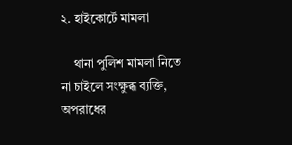২. হাইকোর্টে মামলা

    থানা পুলিশ মামলা নিতে না চাইলে সংক্ষুব্ধ ব্যক্তি, অপরাধের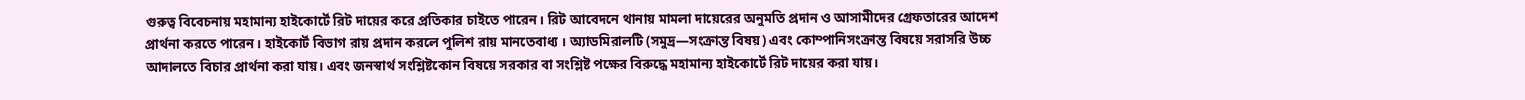গুরুত্ব বিবেচনায় মহামান্য হাইকোর্টে রিট দায়ের করে প্রতিকার চাইতে পারেন। রিট আবেদনে থানায় মামলা দায়েরের অনুমতি প্রদান ও আসামীদের গ্রেফতারের আদেশ প্রার্থনা করতে পারেন। হাইকোর্ট বিভাগ রায় প্রদান করলে পুলিশ রায় মানতেবাধ্য । অ্যাডমিরালটি (সমুদ্র—সংক্রান্ত বিষয়) এবং কোম্পানিসংক্রান্ত বিষয়ে সরাসরি উচ্চ আদালতে বিচার প্রার্থনা করা যায়। এবং জনস্বার্থ সংশ্লিষ্টকোন বিষয়ে সরকার বা সংশ্লিষ্ট পক্ষের বিরুদ্ধে মহামান্য হাইকোর্টে রিট দায়ের করা যায়।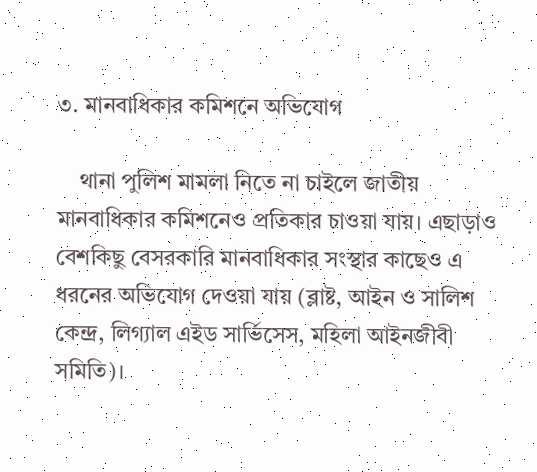৩. মানবাধিকার কমিশনে অভিযোগ

    থানা পুলিশ মামলা নিতে না চাইলে জাতীয় মানবাধিকার কমিশনেও প্রতিকার চাওয়া যায়। এছাড়াও বেশকিছু বেসরকারি মানবাধিকার সংস্থার কাছেও এ ধরনের অভিযোগ দেওয়া যায় (ব্লাষ্ট, আইন ও সালিশ কেন্দ্র, লিগ্যাল এইড সার্ভিসেস, মহিলা আইনজীবী সমিতি)।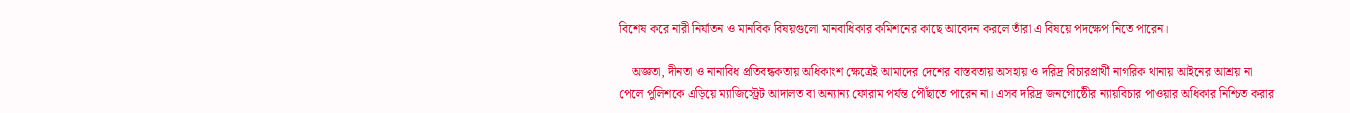বিশেষ করে নারী নির্যাতন ও মানবিক বিষয়গুলো মানবাধিকার কমিশনের কাছে আবেদন করলে তাঁরা এ বিষয়ে পদক্ষেপ নিতে পারেন।

    অজ্ঞতা, দীনতা ও নানাবিধ প্রতিবন্ধকতায় অধিকাংশ ক্ষেত্রেই আমাদের দেশের বাস্তবতায় অসহায় ও দরিদ্র বিচারপ্রার্থী নাগরিক থানায় আইনের আশ্রয় না পেলে পুলিশকে এড়িয়ে ম্যাজিস্ট্রেট আদালত বা অন্যান্য ফোরাম পর্যন্ত পৌঁছাতে পারেন না। এসব দরিদ্র জনগোষ্ঠেীর ন্যায়বিচার পাওয়ার অধিকার নিশ্চিত করার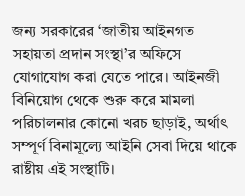জন্য সরকারের ‘জাতীয় আইনগত সহায়তা প্রদান সংস্থা’র অফিসে যোগাযোগ করা যেতে পারে। আইনজী বিনিয়োগ থেকে শুরু করে মামলা পরিচালনার কোনো খরচ ছাড়াই, অর্থাৎ সম্পূর্ণ বিনামূল্যে আইনি সেবা দিয়ে থাকে রাষ্টীয় এই সংস্থাটি।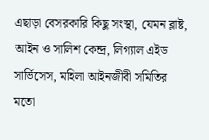এছাড়া বেসরকারি কিছু সংস্থা, যেমন ব্লাষ্ট, আইন ও সালিশ কেন্দ্র, লিগ্যাল এইড সার্ভিসেস, মহিলা আইনজীবী সমিতির মতো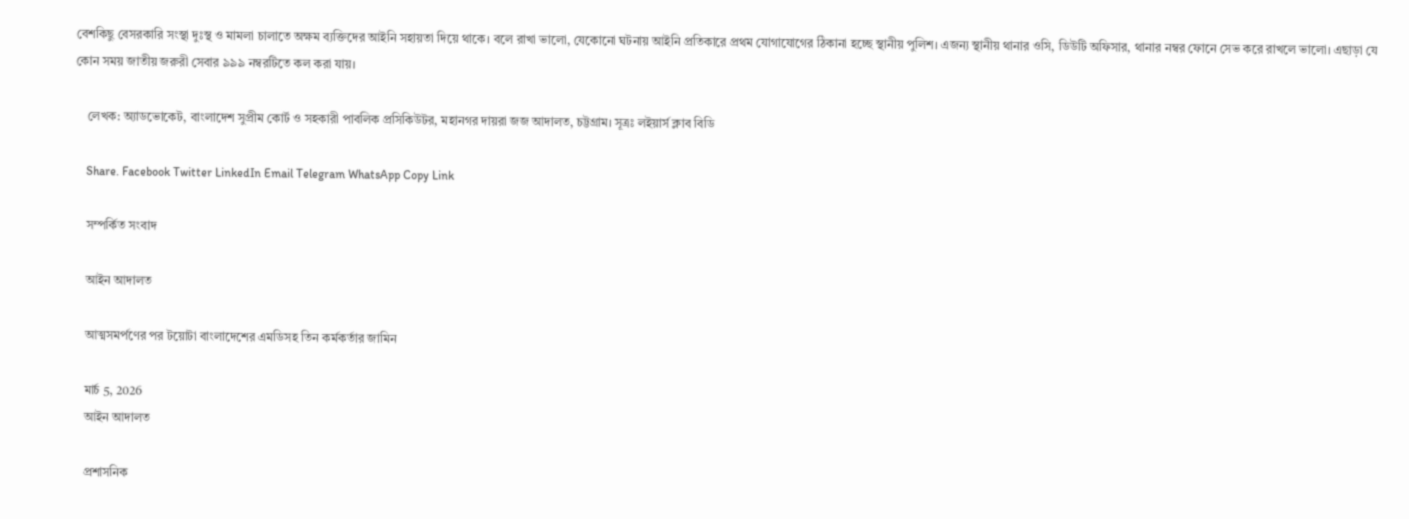বেশকিছু বেসরকারি সংস্থা দুঃস্থ ও মামলা চালাতে অক্ষম ব্যক্তিদের আইনি সহায়তা দিয়ে থাকে। বলে রাখা ভালো, যেকোনো ঘটনায় আইনি প্রতিকারে প্রথম যোগাযোগের ঠিকানা হচ্ছে স্থানীয় পুলিশ। এজন্য স্থানীয় থানার ওসি, ডিউটি অফিসার, থানার নম্বর ফোনে সেভ করে রাখলে ভালো। এছাড়া যে কোন সময় জাতীয় জরুরী সেবার ৯৯৯ নম্বরটিতে কল করা যায়।

    লেখক: অ্যাডভোকেট, বাংলাদেশ সুপ্রীম কোর্ট ও সহকারী পাবলিক প্রসিকিউটর, মহানগর দায়রা জজ আদালত, চট্টগ্রাম। সূত্রঃ লইয়ার্স ক্লাব বিডি

    Share. Facebook Twitter LinkedIn Email Telegram WhatsApp Copy Link

    সম্পর্কিত সংবাদ

    আইন আদালত

    আত্মসমর্পণের পর টয়োটা বাংলাদেশের এমডিসহ তিন কর্মকর্তার জামিন

    মার্চ 5, 2026
    আইন আদালত

    প্রশাসনিক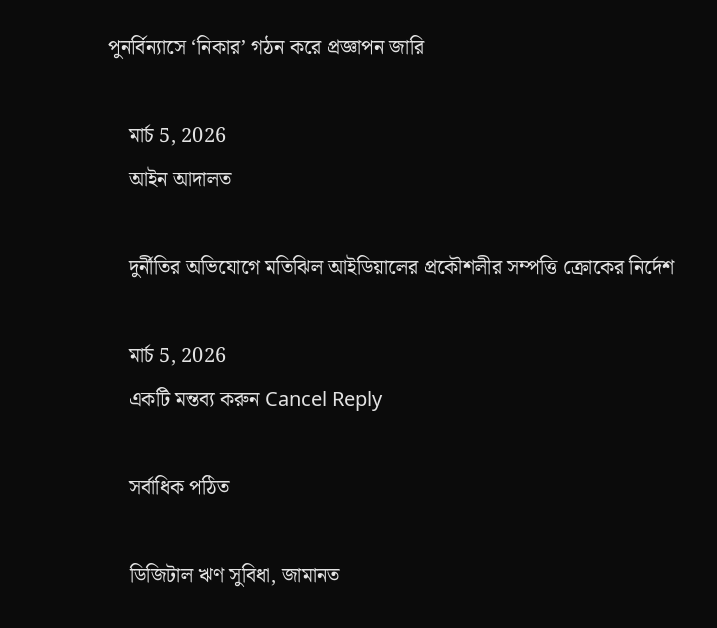পুনর্বিন্যাসে ‘নিকার’ গঠন করে প্রজ্ঞাপন জারি

    মার্চ 5, 2026
    আইন আদালত

    দুর্নীতির অভিযোগে মতিঝিল আইডিয়ালের প্রকৌশলীর সম্পত্তি ক্রোকের নির্দেশ

    মার্চ 5, 2026
    একটি মন্তব্য করুন Cancel Reply

    সর্বাধিক পঠিত

    ডিজিটাল ঋণ সুবিধা, জামানত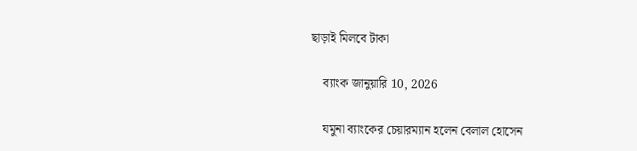ছাড়াই মিলবে টাকা

    ব্যাংক জানুয়ারি 10, 2026

    যমুনা ব্যাংকের চেয়ারম্যান হলেন বেলাল হোসেন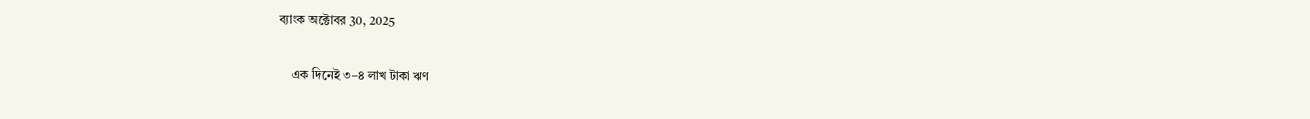ব্যাংক অক্টোবর 30, 2025

    এক দিনেই ৩–৪ লাখ টাকা ঋণ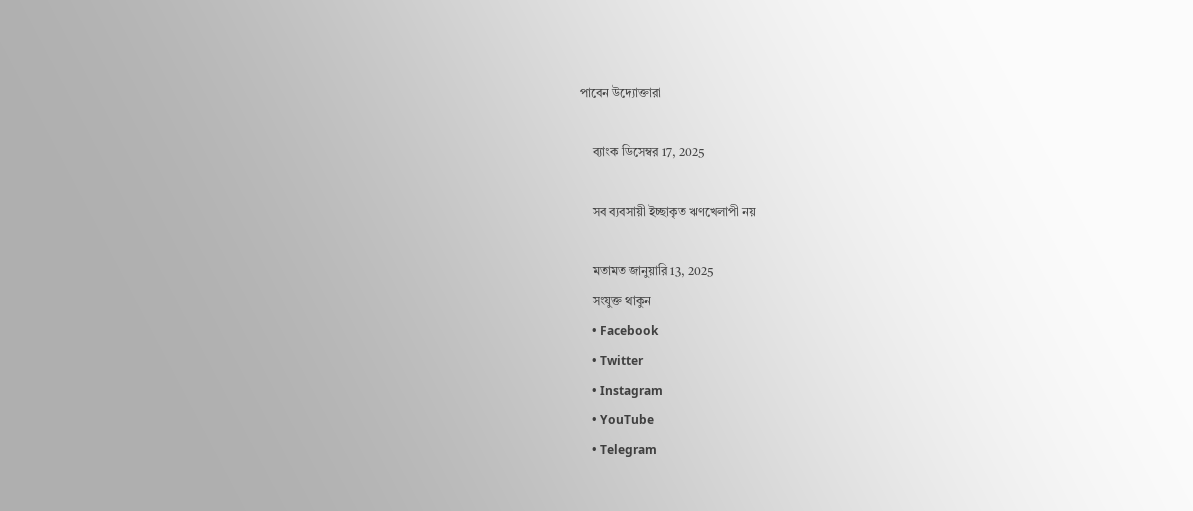পাবেন উদ্যোক্তারা

    ব্যাংক ডিসেম্বর 17, 2025

    সব ব্যবসায়ী ইচ্ছাকৃত ঋণখেলাপী নয়

    মতামত জানুয়ারি 13, 2025
    সংযুক্ত থাকুন
    • Facebook
    • Twitter
    • Instagram
    • YouTube
    • Telegram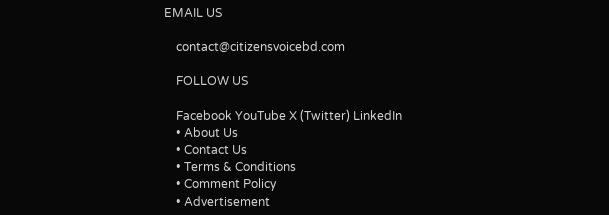EMAIL US

    contact@citizensvoicebd.com

    FOLLOW US

    Facebook YouTube X (Twitter) LinkedIn
    • About Us
    • Contact Us
    • Terms & Conditions
    • Comment Policy
    • Advertisement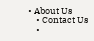• About Us
    • Contact Us
    •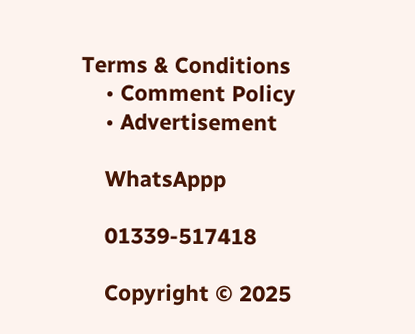Terms & Conditions
    • Comment Policy
    • Advertisement

    WhatsAppp

    01339-517418

    Copyright © 2025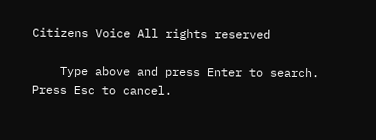Citizens Voice All rights reserved

    Type above and press Enter to search. Press Esc to cancel.